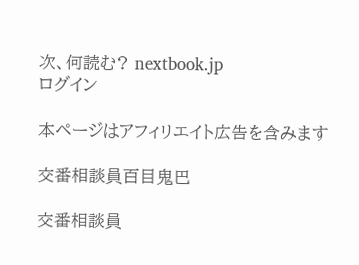次、何読む? nextbook.jp
ログイン

本ページはアフィリエイト広告を含みます

交番相談員百目鬼巴

交番相談員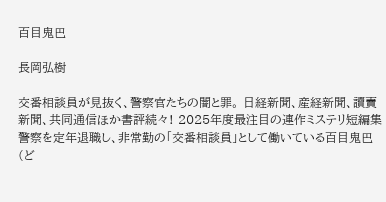百目鬼巴

長岡弘樹

交番相談員が見抜く、警察官たちの闇と罪。 日経新聞、産経新聞、讀賣新聞、共同通信ほか書評続々! 2025年度最注目の連作ミステリ短編集 警察を定年退職し、非常勤の「交番相談員」として働いている百目鬼巴(ど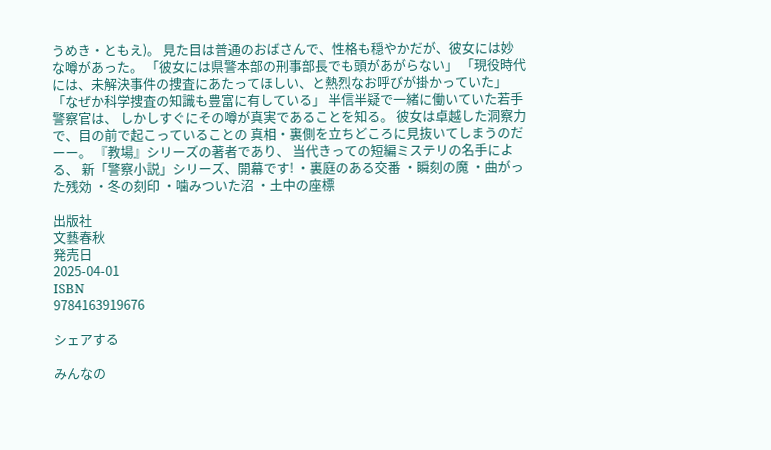うめき・ともえ)。 見た目は普通のおばさんで、性格も穏やかだが、彼女には妙な噂があった。 「彼女には県警本部の刑事部長でも頭があがらない」 「現役時代には、未解決事件の捜査にあたってほしい、と熱烈なお呼びが掛かっていた」 「なぜか科学捜査の知識も豊富に有している」 半信半疑で一緒に働いていた若手警察官は、 しかしすぐにその噂が真実であることを知る。 彼女は卓越した洞察力で、目の前で起こっていることの 真相・裏側を立ちどころに見抜いてしまうのだーー。 『教場』シリーズの著者であり、 当代きっての短編ミステリの名手による、 新「警察小説」シリーズ、開幕です! ・裏庭のある交番 ・瞬刻の魔 ・曲がった残効 ・冬の刻印 ・噛みついた沼 ・土中の座標

出版社
文藝春秋
発売日
2025-04-01
ISBN
9784163919676

シェアする

みんなの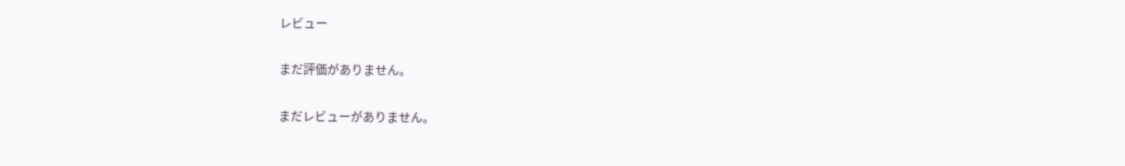レビュー

まだ評価がありません。

まだレビューがありません。